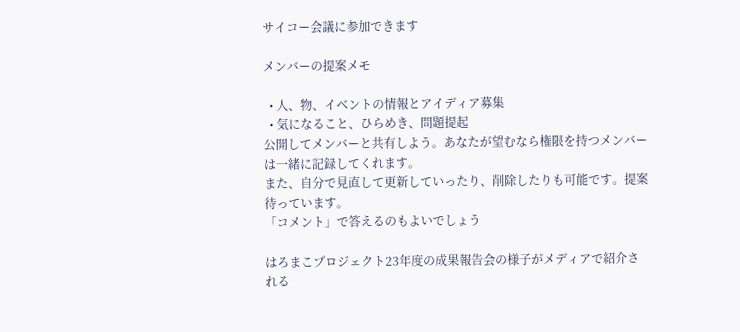サイコー会議に参加できます

メンバーの提案メモ

  • 人、物、イベントの情報とアイディア募集
  • 気になること、ひらめき、問題提起
公開してメンバーと共有しよう。あなたが望むなら権限を持つメンバーは一緒に記録してくれます。
また、自分で見直して更新していったり、削除したりも可能です。提案待っています。
「コメント」で答えるのもよいでしょう

はろまこプロジェクト23年度の成果報告会の様子がメディアで紹介される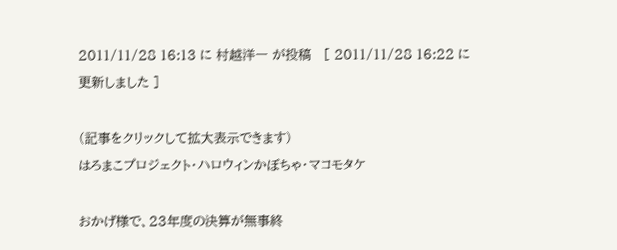2011/11/28 16:13 に 村越洋一 が投稿   [ 2011/11/28 16:22 に更新しました ]

(記事をクリックして拡大表示できます)
はろまこプロジェクト・ハロウィンかぼちゃ・マコモタケ

おかげ様で、23年度の決算が無事終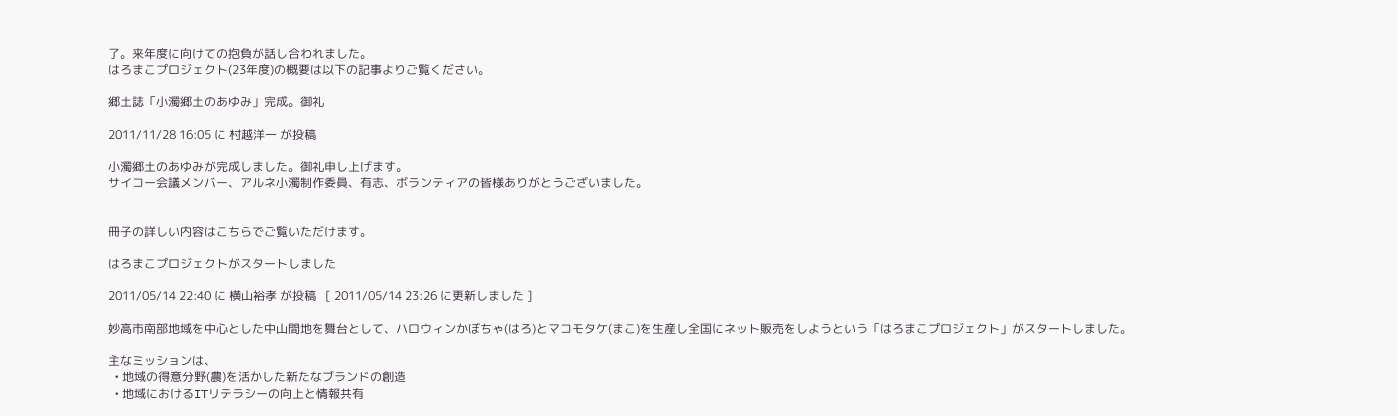了。来年度に向けての抱負が話し合われました。
はろまこプロジェクト(23年度)の概要は以下の記事よりご覧ください。

郷土誌「小濁郷土のあゆみ」完成。御礼

2011/11/28 16:05 に 村越洋一 が投稿

小濁郷土のあゆみが完成しました。御礼申し上げます。
サイコー会議メンバー、アルネ小濁制作委員、有志、ボランティアの皆様ありがとうございました。


冊子の詳しい内容はこちらでご覧いただけます。

はろまこプロジェクトがスタートしました

2011/05/14 22:40 に 横山裕孝 が投稿   [ 2011/05/14 23:26 に更新しました ]

妙高市南部地域を中心とした中山間地を舞台として、ハロウィンかぼちゃ(はろ)とマコモタケ(まこ)を生産し全国にネット販売をしようという「はろまこプロジェクト」がスタートしました。

主なミッションは、
  • 地域の得意分野(農)を活かした新たなブランドの創造
  • 地域におけるITリテラシーの向上と情報共有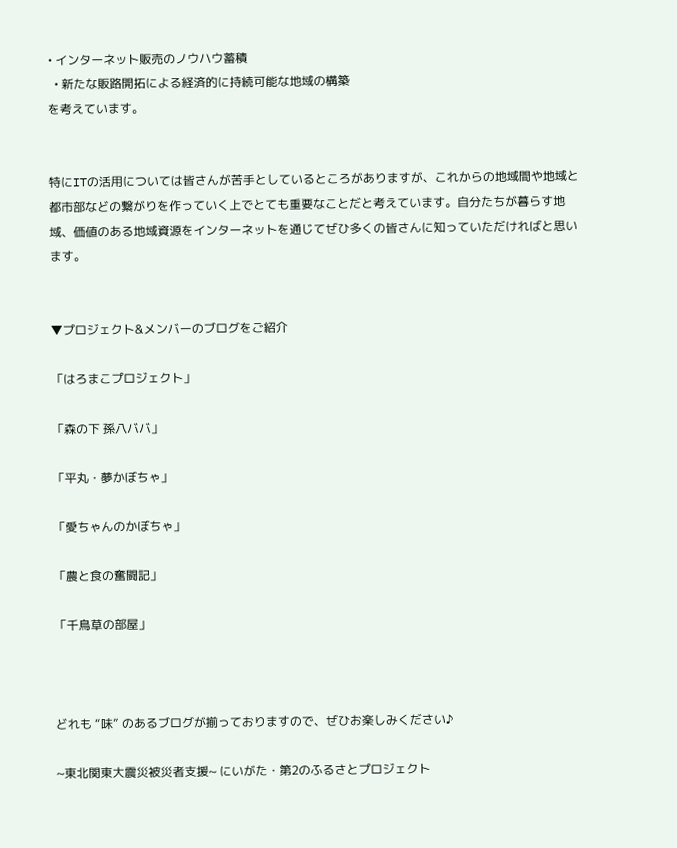• インターネット販売のノウハウ蓄積
  • 新たな販路開拓による経済的に持続可能な地域の構築
を考えています。


特にITの活用については皆さんが苦手としているところがありますが、これからの地域間や地域と都市部などの繋がりを作っていく上でとても重要なことだと考えています。自分たちが暮らす地域、価値のある地域資源をインターネットを通じてぜひ多くの皆さんに知っていただければと思います。


▼プロジェクト&メンバーのブログをご紹介

「はろまこプロジェクト」

「森の下 孫八ババ」

「平丸・夢かぼちゃ」

「愛ちゃんのかぼちゃ」

「農と食の奮闘記」

「千鳥草の部屋」



どれも “味” のあるブログが揃っておりますので、ぜひお楽しみください♪

~東北関東大震災被災者支援~ にいがた・第2のふるさとプロジェクト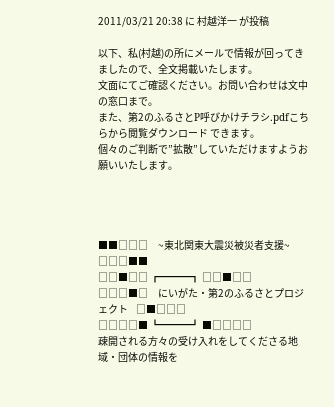2011/03/21 20:38 に 村越洋一 が投稿

以下、私(村越)の所にメールで情報が回ってきましたので、全文掲載いたします。
文面にてご確認ください。お問い合わせは文中の窓口まで。
また、第2のふるさとP呼びかけチラシ.pdfこちらから閲覧ダウンロード できます。
個々のご判断で”拡散”していただけますようお願いいたします。




■■□□□     ~東北関東大震災被災者支援~        □□□■■
□□■□□ ┏━━━┓ □□■□□
□□□■□     にいがた・第2のふるさとプロジェクト    □■□□□
□□□□■ ┗━━━┛ ■□□□□
疎開される方々の受け入れをしてくださる地域・団体の情報を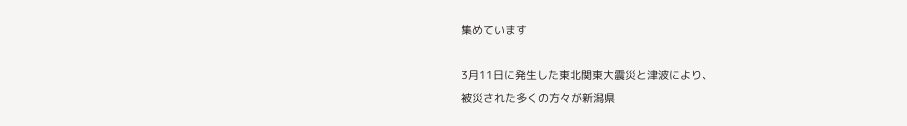集めています

3月11日に発生した東北関東大震災と津波により、
被災された多くの方々が新潟県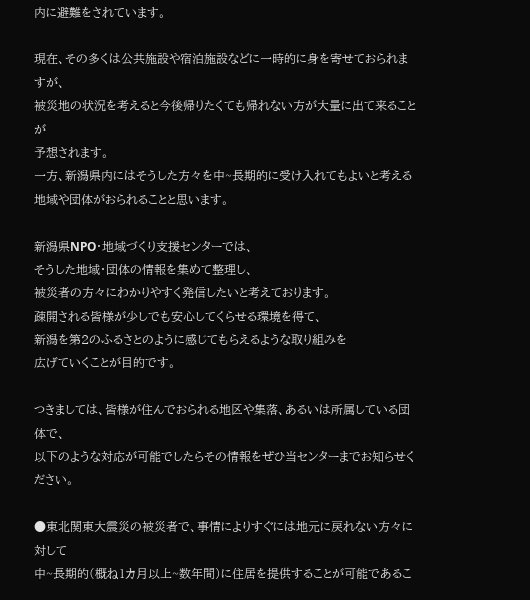内に避難をされています。

現在、その多くは公共施設や宿泊施設などに一時的に身を寄せておられますが、
被災地の状況を考えると今後帰りたくても帰れない方が大量に出て来ることが
予想されます。
一方、新潟県内にはそうした方々を中~長期的に受け入れてもよいと考える
地域や団体がおられることと思います。

新潟県NPO・地域づくり支援センターでは、
そうした地域・団体の情報を集めて整理し、
被災者の方々にわかりやすく発信したいと考えております。
疎開される皆様が少しでも安心してくらせる環境を得て、
新潟を第2のふるさとのように感じてもらえるような取り組みを
広げていくことが目的です。

つきましては、皆様が住んでおられる地区や集落、あるいは所属している団体で、
以下のような対応が可能でしたらその情報をぜひ当センターまでお知らせください。

●東北関東大震災の被災者で、事情によりすぐには地元に戻れない方々に対して
中~長期的(概ね1カ月以上~数年間)に住居を提供することが可能であるこ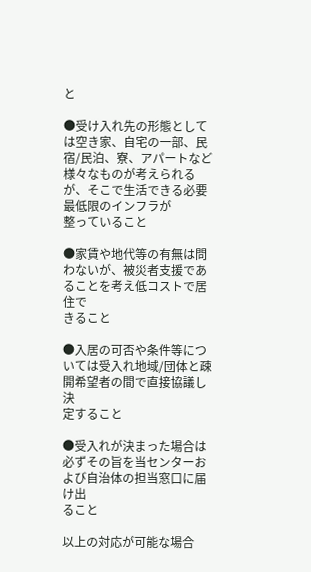と

●受け入れ先の形態としては空き家、自宅の一部、民宿/民泊、寮、アパートなど
様々なものが考えられるが、そこで生活できる必要最低限のインフラが
整っていること

●家賃や地代等の有無は問わないが、被災者支援であることを考え低コストで居住で
きること

●入居の可否や条件等については受入れ地域/団体と疎開希望者の間で直接協議し決
定すること

●受入れが決まった場合は必ずその旨を当センターおよび自治体の担当窓口に届け出
ること

以上の対応が可能な場合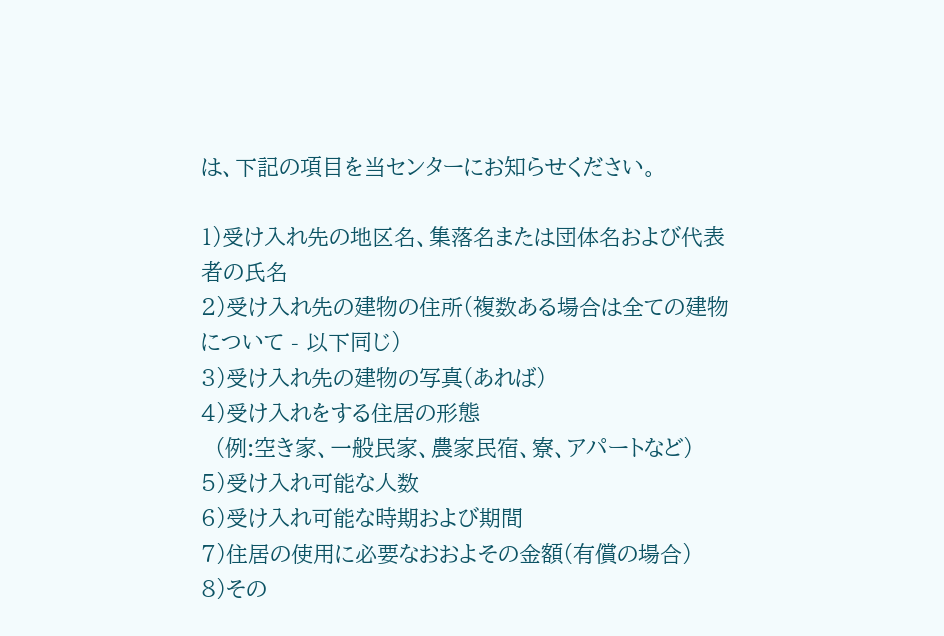は、下記の項目を当センターにお知らせください。

1)受け入れ先の地区名、集落名または団体名および代表者の氏名
2)受け入れ先の建物の住所(複数ある場合は全ての建物について - 以下同じ)
3)受け入れ先の建物の写真(あれば)
4)受け入れをする住居の形態
  (例:空き家、一般民家、農家民宿、寮、アパートなど)
5)受け入れ可能な人数
6)受け入れ可能な時期および期間
7)住居の使用に必要なおおよその金額(有償の場合)
8)その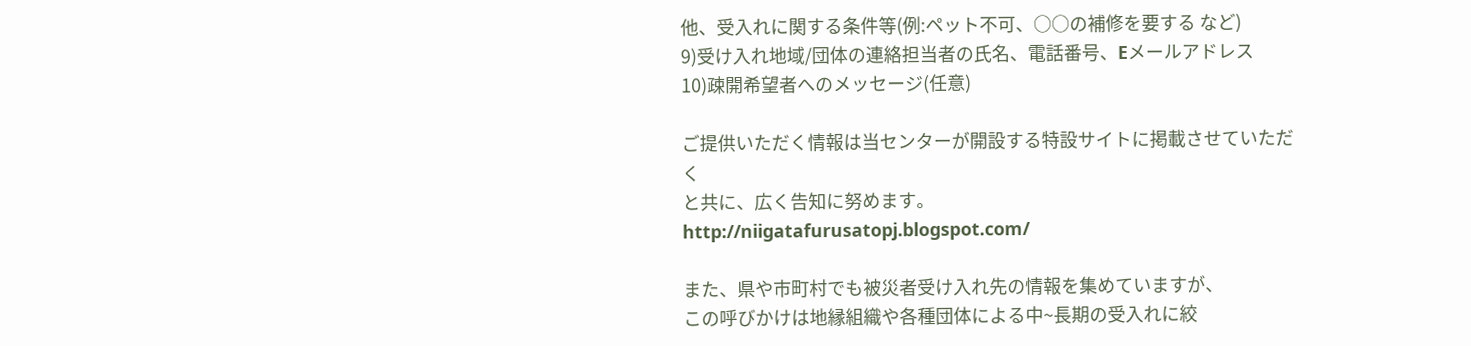他、受入れに関する条件等(例:ペット不可、○○の補修を要する など)
9)受け入れ地域/団体の連絡担当者の氏名、電話番号、Eメールアドレス
10)疎開希望者へのメッセージ(任意)

ご提供いただく情報は当センターが開設する特設サイトに掲載させていただく
と共に、広く告知に努めます。
http://niigatafurusatopj.blogspot.com/

また、県や市町村でも被災者受け入れ先の情報を集めていますが、
この呼びかけは地縁組織や各種団体による中~長期の受入れに絞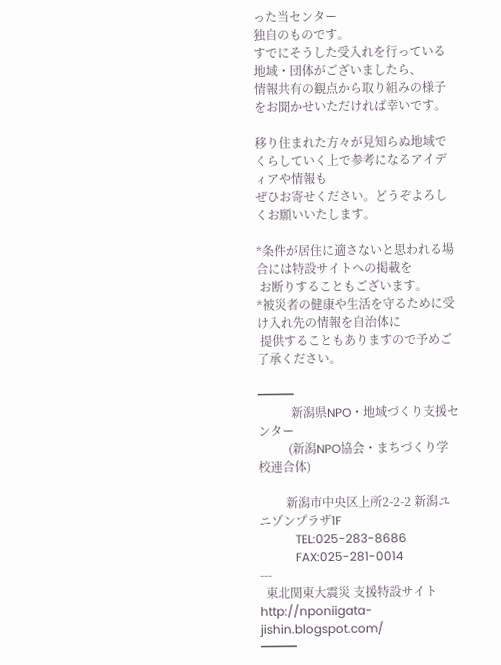った当センター
独自のものです。
すでにそうした受入れを行っている地域・団体がございましたら、
情報共有の観点から取り組みの様子をお聞かせいただければ幸いです。

移り住まれた方々が見知らぬ地域でくらしていく上で参考になるアイディアや情報も
ぜひお寄せください。どうぞよろしくお願いいたします。

*条件が居住に適さないと思われる場合には特設サイトへの掲載を
 お断りすることもございます。
*被災者の健康や生活を守るために受け入れ先の情報を自治体に
 提供することもありますので予めご了承ください。

━━━
           新潟県NPO・地域づくり支援センター
          (新潟NPO協会・まちづくり学校連合体)

         新潟市中央区上所2-2-2 新潟ユニゾンプラザ1F
            TEL:025-283-8686
            FAX:025-281-0014
---
  東北関東大震災 支援特設サイト http://nponiigata-jishin.blogspot.com/
━━━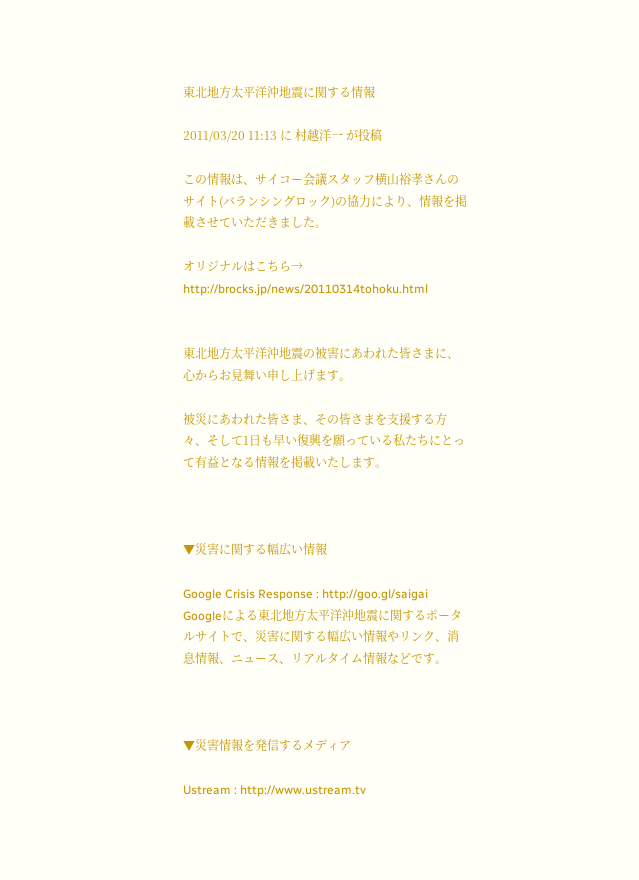東北地方太平洋沖地震に関する情報

2011/03/20 11:13 に 村越洋一 が投稿

この情報は、サイコー会議スタッフ横山裕孝さんのサイト(バランシングロック)の協力により、情報を掲載させていただきました。

オリジナルはこちら→ http://brocks.jp/news/20110314tohoku.html


東北地方太平洋沖地震の被害にあわれた皆さまに、
心からお見舞い申し上げます。

被災にあわれた皆さま、その皆さまを支援する方々、そして1日も早い復興を願っている私たちにとって有益となる情報を掲載いたします。



▼災害に関する幅広い情報

Google Crisis Response : http://goo.gl/saigai
Googleによる東北地方太平洋沖地震に関するポータルサイトで、災害に関する幅広い情報やリンク、消息情報、ニュース、リアルタイム情報などです。



▼災害情報を発信するメディア

Ustream : http://www.ustream.tv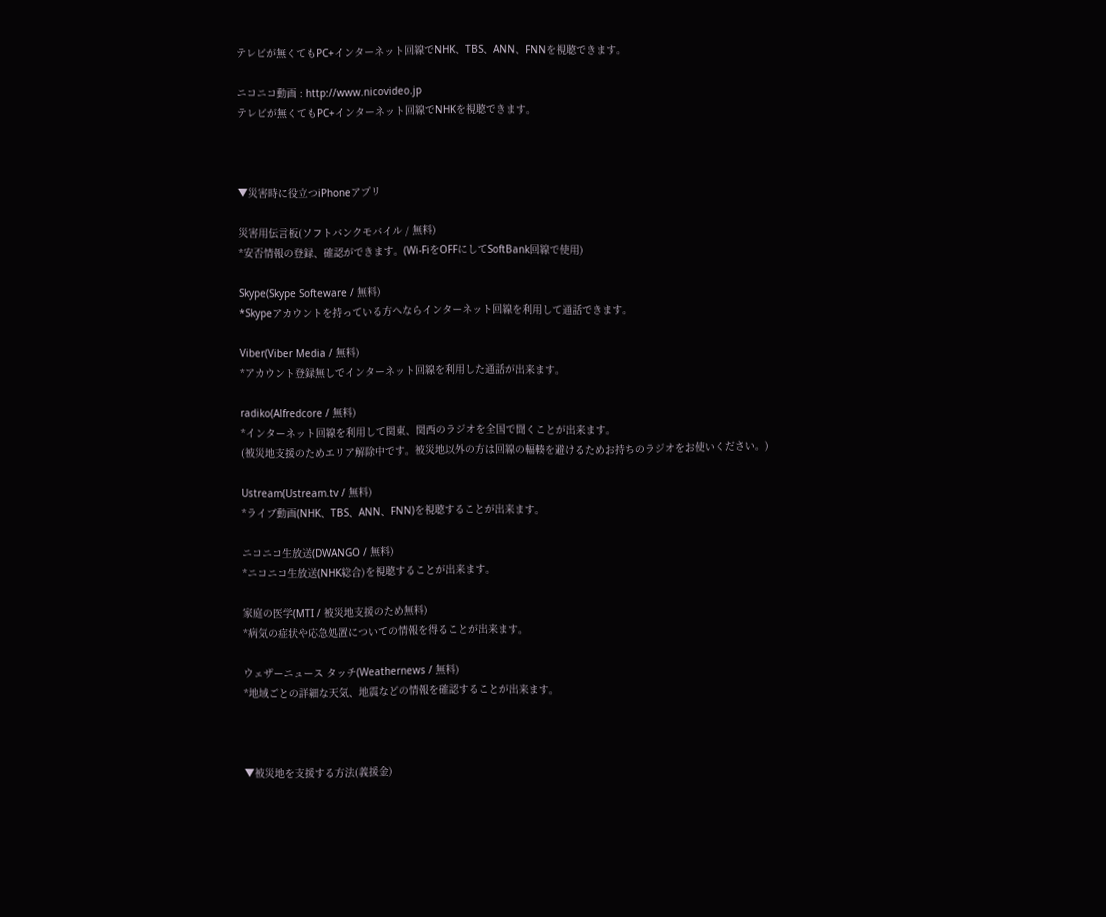テレビが無くてもPC+インターネット回線でNHK、TBS、ANN、FNNを視聴できます。

ニコニコ動画 : http://www.nicovideo.jp
テレビが無くてもPC+インターネット回線でNHKを視聴できます。



▼災害時に役立つiPhoneアプリ

災害用伝言板(ソフトバンクモバイル / 無料)
*安否情報の登録、確認ができます。(Wi-FiをOFFにしてSoftBank回線で使用)

Skype(Skype Softeware / 無料)
*Skypeアカウントを持っている方へならインターネット回線を利用して通話できます。

Viber(Viber Media / 無料)
*アカウント登録無しでインターネット回線を利用した通話が出来ます。

radiko(Alfredcore / 無料)
*インターネット回線を利用して関東、関西のラジオを全国で聞くことが出来ます。
(被災地支援のためエリア解除中です。被災地以外の方は回線の輻輳を避けるためお持ちのラジオをお使いください。)

Ustream(Ustream.tv / 無料)
*ライブ動画(NHK、TBS、ANN、FNN)を視聴することが出来ます。

ニコニコ生放送(DWANGO / 無料)
*ニコニコ生放送(NHK総合)を視聴することが出来ます。

家庭の医学(MTI / 被災地支援のため無料)
*病気の症状や応急処置についての情報を得ることが出来ます。

ウェザーニュース タッチ(Weathernews / 無料)
*地域ごとの詳細な天気、地震などの情報を確認することが出来ます。



▼被災地を支援する方法(義援金)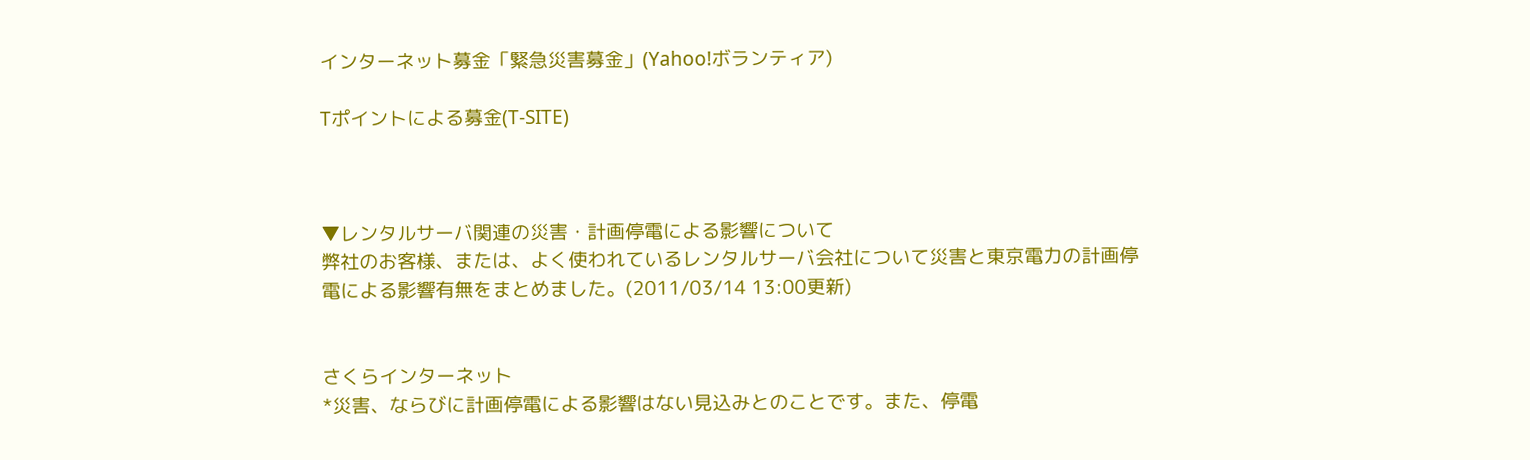インターネット募金「緊急災害募金」(Yahoo!ボランティア)

Tポイントによる募金(T-SITE)



▼レンタルサーバ関連の災害・計画停電による影響について
弊社のお客様、または、よく使われているレンタルサーバ会社について災害と東京電力の計画停電による影響有無をまとめました。(2011/03/14 13:00更新)


さくらインターネット
*災害、ならびに計画停電による影響はない見込みとのことです。また、停電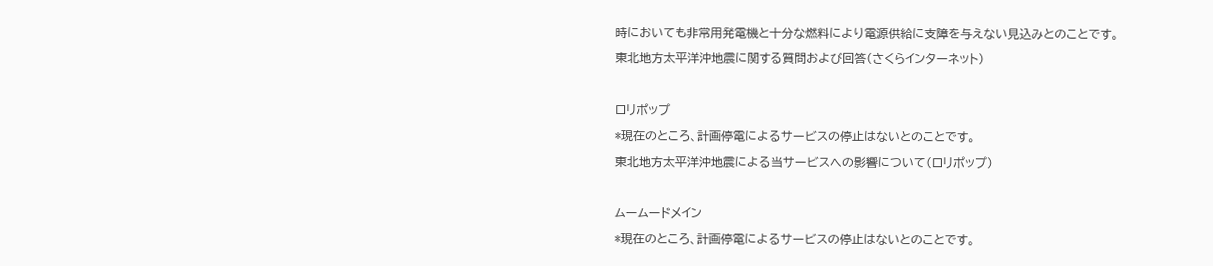時においても非常用発電機と十分な燃料により電源供給に支障を与えない見込みとのことです。
東北地方太平洋沖地震に関する質問および回答(さくらインターネット)

ロリポップ
*現在のところ、計画停電によるサービスの停止はないとのことです。
東北地方太平洋沖地震による当サービスへの影響について(ロリポップ)

ムームードメイン
*現在のところ、計画停電によるサービスの停止はないとのことです。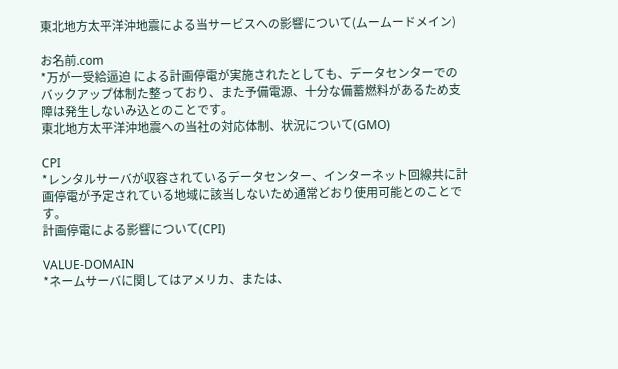東北地方太平洋沖地震による当サービスへの影響について(ムームードメイン)

お名前.com
*万が一受給逼迫 による計画停電が実施されたとしても、データセンターでのバックアップ体制た整っており、また予備電源、十分な備蓄燃料があるため支障は発生しないみ込とのことです。
東北地方太平洋沖地震への当社の対応体制、状況について(GMO)

CPI
*レンタルサーバが収容されているデータセンター、インターネット回線共に計画停電が予定されている地域に該当しないため通常どおり使用可能とのことです。
計画停電による影響について(CPI)

VALUE-DOMAIN
*ネームサーバに関してはアメリカ、または、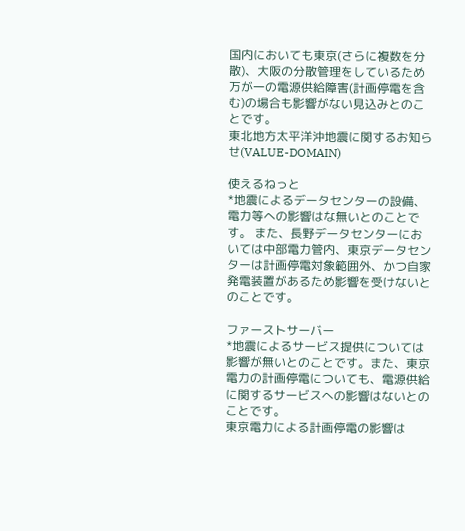国内においても東京(さらに複数を分散)、大阪の分散管理をしているため万が一の電源供給障害(計画停電を含む)の場合も影響がない見込みとのことです。
東北地方太平洋沖地震に関するお知らせ(VALUE-DOMAIN)

使えるねっと
*地震によるデータセンターの設備、電力等への影響はな無いとのことです。 また、長野データセンターにおいては中部電力管内、東京データセンターは計画停電対象範囲外、かつ自家発電装置があるため影響を受けないとのことです。

ファーストサーバー
*地震によるサービス提供については影響が無いとのことです。また、東京電力の計画停電についても、電源供給に関するサービスへの影響はないとのことです。
東京電力による計画停電の影響は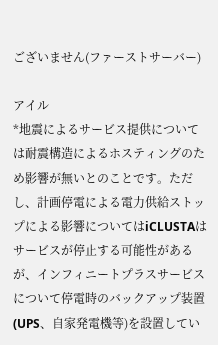ございません(ファーストサーバー)

アイル
*地震によるサービス提供については耐震構造によるホスティングのため影響が無いとのことです。ただし、計画停電による電力供給ストップによる影響についてはiCLUSTAはサービスが停止する可能性があるが、インフィニートプラスサービスについて停電時のバックアップ装置(UPS、自家発電機等)を設置してい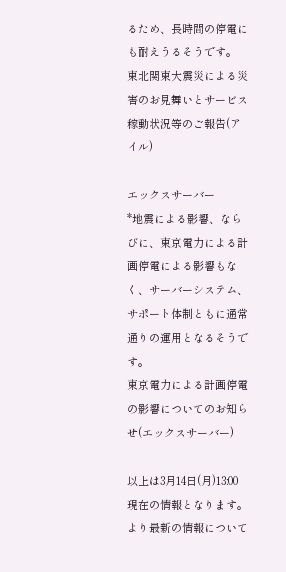るため、長時間の停電にも耐えうるそうです。
東北関東大震災による災害のお見舞いとサービス稼動状況等のご報告(アイル)

エックスサーバー
*地震による影響、ならびに、東京電力による計画停電による影響もなく、サーバーシステム、サポート体制ともに通常通りの運用となるそうです。
東京電力による計画停電の影響についてのお知らせ(エックスサーバー)

以上は3月14日(月)13:00現在の情報となります。より最新の情報について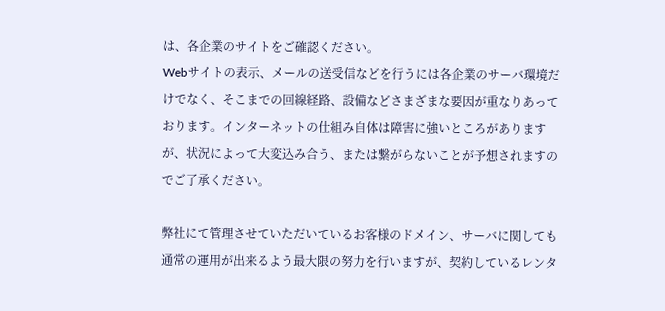は、各企業のサイトをご確認ください。
Webサイトの表示、メールの送受信などを行うには各企業のサーバ環境だけでなく、そこまでの回線経路、設備などさまざまな要因が重なりあっております。インターネットの仕組み自体は障害に強いところがありますが、状況によって大変込み合う、または繋がらないことが予想されますのでご了承ください。

弊社にて管理させていただいているお客様のドメイン、サーバに関しても通常の運用が出来るよう最大限の努力を行いますが、契約しているレンタ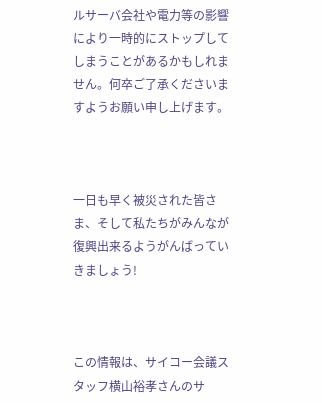ルサーバ会社や電力等の影響により一時的にストップしてしまうことがあるかもしれません。何卒ご了承くださいますようお願い申し上げます。



一日も早く被災された皆さま、そして私たちがみんなが復興出来るようがんばっていきましょう!



この情報は、サイコー会議スタッフ横山裕孝さんのサ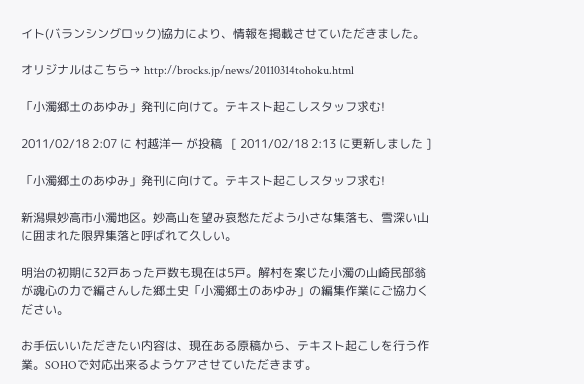イト(バランシングロック)協力により、情報を掲載させていただきました。

オリジナルはこちら→ http://brocks.jp/news/20110314tohoku.html

「小濁郷土のあゆみ」発刊に向けて。テキスト起こしスタッフ求む!

2011/02/18 2:07 に 村越洋一 が投稿   [ 2011/02/18 2:13 に更新しました ]

「小濁郷土のあゆみ」発刊に向けて。テキスト起こしスタッフ求む!

新潟県妙高市小濁地区。妙高山を望み哀愁ただよう小さな集落も、雪深い山に囲まれた限界集落と呼ばれて久しい。

明治の初期に32戸あった戸数も現在は5戸。解村を案じた小濁の山崎民部翁が魂心の力で編さんした郷土史「小濁郷土のあゆみ」の編集作業にご協力ください。

お手伝いいただきたい内容は、現在ある原稿から、テキスト起こしを行う作業。SOHOで対応出来るようケアさせていただきます。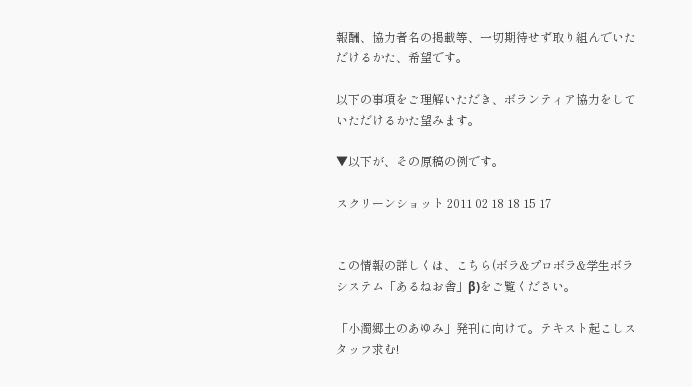報酬、協力者名の掲載等、一切期待せず取り組んでいただけるかた、希望です。

以下の事項をご理解いただき、ボランティア協力をしていただけるかた望みます。

▼以下が、その原稿の例です。

スクリーンショット 2011 02 18 18 15 17


この情報の詳しくは、こちら(ボラ&プロボラ&学生ボラシステム「あるねお舎」β)をご覧ください。

「小濁郷土のあゆみ」発刊に向けて。テキスト起こしスタッフ求む!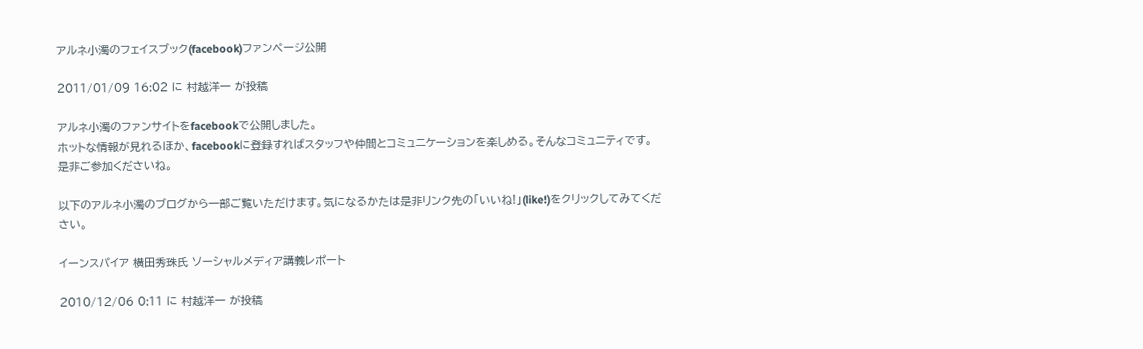アルネ小濁のフェイスブック(facebook)ファンページ公開

2011/01/09 16:02 に 村越洋一 が投稿

アルネ小濁のファンサイトをfacebookで公開しました。
ホットな情報が見れるほか、facebookに登録すればスタッフや仲間とコミュニケーションを楽しめる。そんなコミュニティです。
是非ご参加くださいね。

以下のアルネ小濁のブログから一部ご覧いただけます。気になるかたは是非リンク先の「いいね!」(like!)をクリックしてみてください。

イーンスパイア 横田秀珠氏 ソーシャルメディア講義レポート

2010/12/06 0:11 に 村越洋一 が投稿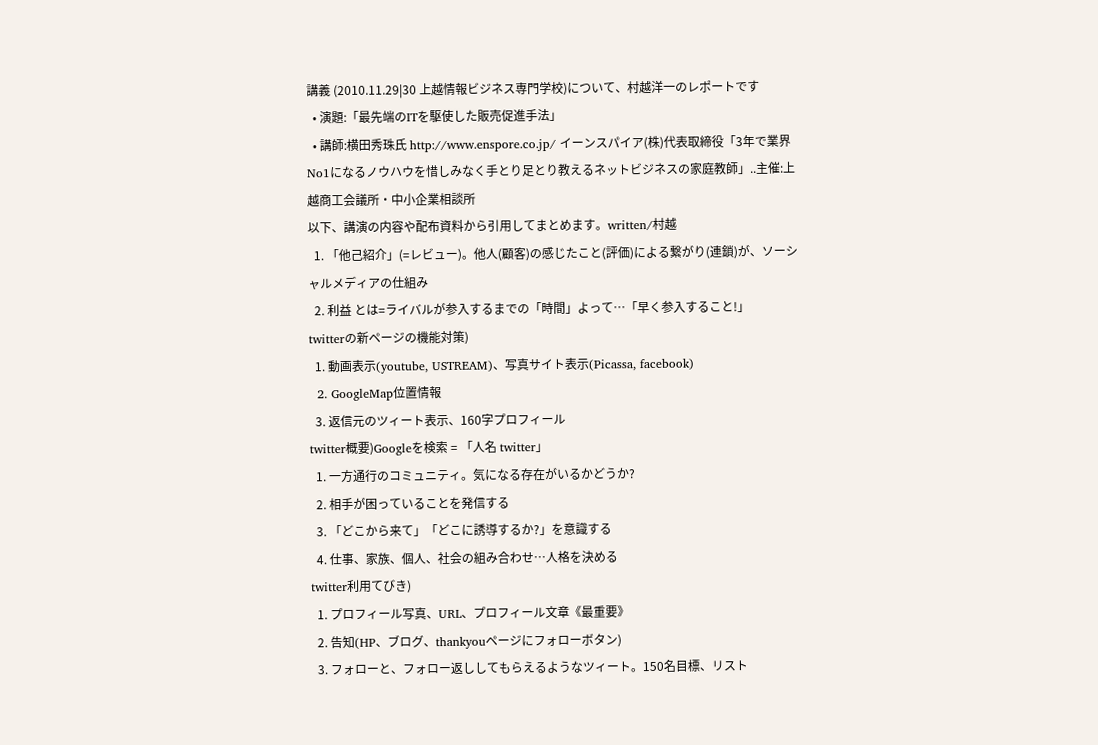講義 (2010.11.29|30 上越情報ビジネス専門学校)について、村越洋一のレポートです
  • 演題:「最先端のITを駆使した販売促進手法」
  • 講師:横田秀珠氏 http://www.enspore.co.jp/ イーンスパイア(株)代表取締役「3年で業界No1になるノウハウを惜しみなく手とり足とり教えるネットビジネスの家庭教師」..主催:上越商工会議所・中小企業相談所
以下、講演の内容や配布資料から引用してまとめます。written/村越
  1. 「他己紹介」(=レビュー)。他人(顧客)の感じたこと(評価)による繋がり(連鎖)が、ソーシャルメディアの仕組み
  2. 利益 とは=ライバルが参入するまでの「時間」よって…「早く参入すること!」
twitterの新ページの機能対策)
  1. 動画表示(youtube, USTREAM)、写真サイト表示(Picassa, facebook)
  2. GoogleMap位置情報
  3. 返信元のツィート表示、160字プロフィール
twitter概要)Googleを検索 = 「人名 twitter」
  1. 一方通行のコミュニティ。気になる存在がいるかどうか?
  2. 相手が困っていることを発信する
  3. 「どこから来て」「どこに誘導するか?」を意識する
  4. 仕事、家族、個人、社会の組み合わせ…人格を決める
twitter利用てびき)
  1. プロフィール写真、URL、プロフィール文章《最重要》
  2. 告知(HP、ブログ、thankyouページにフォローボタン)
  3. フォローと、フォロー返ししてもらえるようなツィート。150名目標、リスト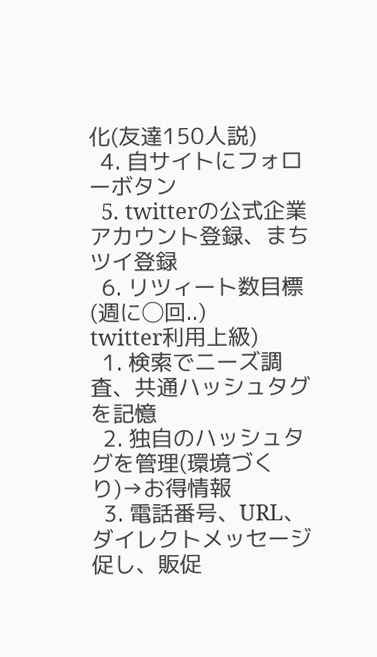化(友達150人説)
  4. 自サイトにフォローボタン
  5. twitterの公式企業アカウント登録、まちツイ登録
  6. リツィート数目標(週に◯回..)
twitter利用上級)
  1. 検索でニーズ調査、共通ハッシュタグを記憶
  2. 独自のハッシュタグを管理(環境づくり)→お得情報
  3. 電話番号、URL、ダイレクトメッセージ促し、販促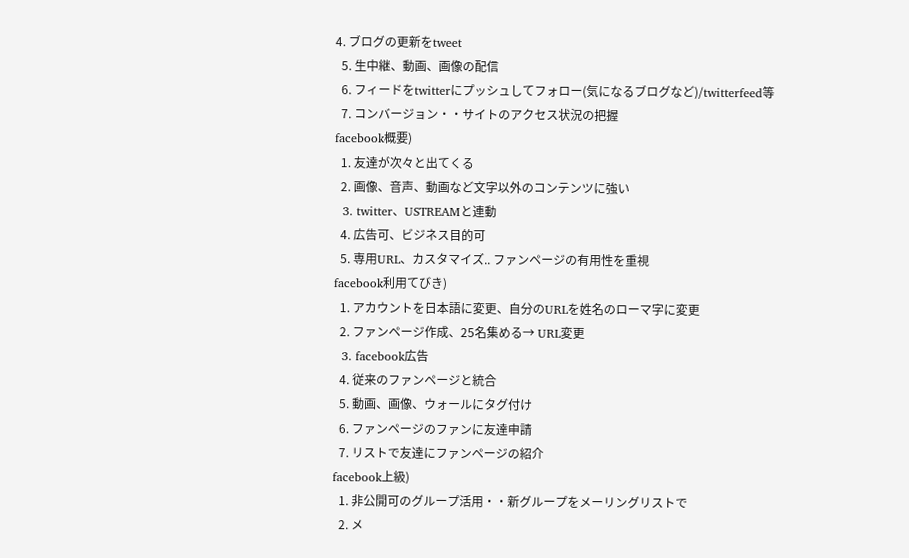4. ブログの更新をtweet
  5. 生中継、動画、画像の配信
  6. フィードをtwitterにプッシュしてフォロー(気になるブログなど)/twitterfeed等
  7. コンバージョン・・サイトのアクセス状況の把握
facebook概要)
  1. 友達が次々と出てくる
  2. 画像、音声、動画など文字以外のコンテンツに強い
  3. twitter、USTREAMと連動
  4. 広告可、ビジネス目的可
  5. 専用URL、カスタマイズ.. ファンページの有用性を重視
facebook利用てびき)
  1. アカウントを日本語に変更、自分のURLを姓名のローマ字に変更
  2. ファンページ作成、25名集める→ URL変更
  3. facebook広告
  4. 従来のファンページと統合
  5. 動画、画像、ウォールにタグ付け
  6. ファンページのファンに友達申請
  7. リストで友達にファンページの紹介
facebook上級)
  1. 非公開可のグループ活用・・新グループをメーリングリストで
  2. メ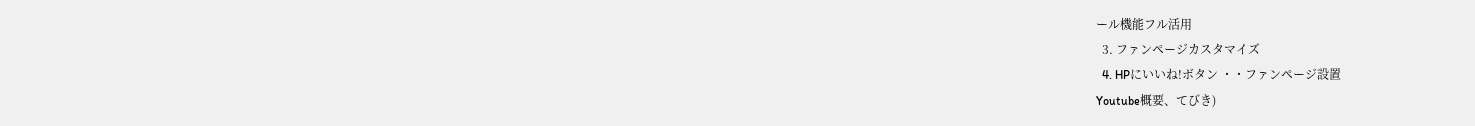ール機能フル活用
  3. ファンページカスタマイズ
  4. HPにいいね!ボタン ・・ファンページ設置
Youtube概要、てびき)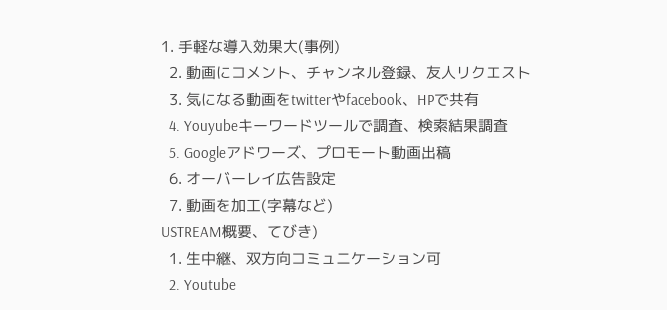1. 手軽な導入効果大(事例)
  2. 動画にコメント、チャンネル登録、友人リクエスト
  3. 気になる動画をtwitterやfacebook、HPで共有
  4. Youyubeキーワードツールで調査、検索結果調査
  5. Googleアドワーズ、プロモート動画出稿
  6. オーバーレイ広告設定
  7. 動画を加工(字幕など)
USTREAM概要、てびき)
  1. 生中継、双方向コミュニケーション可
  2. Youtube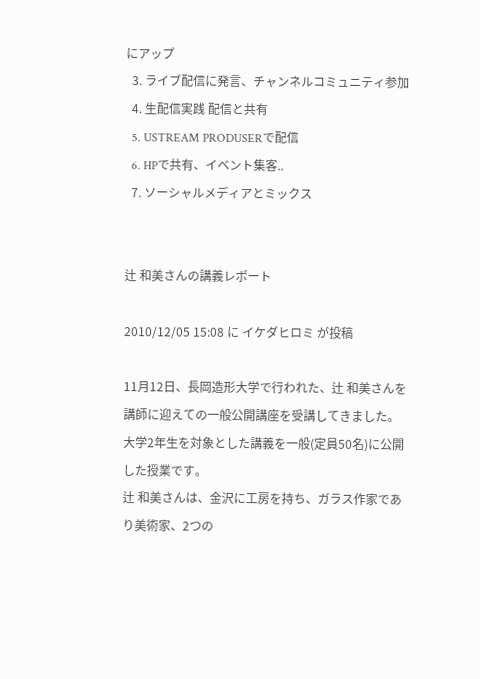にアップ
  3. ライブ配信に発言、チャンネルコミュニティ参加
  4. 生配信実践 配信と共有
  5. USTREAM PRODUSERで配信
  6. HPで共有、イベント集客..
  7. ソーシャルメディアとミックス


辻 和美さんの講義レポート

2010/12/05 15:08 に イケダヒロミ が投稿

11月12日、長岡造形大学で行われた、辻 和美さんを講師に迎えての一般公開講座を受講してきました。
大学2年生を対象とした講義を一般(定員50名)に公開した授業です。
辻 和美さんは、金沢に工房を持ち、ガラス作家であり美術家、2つの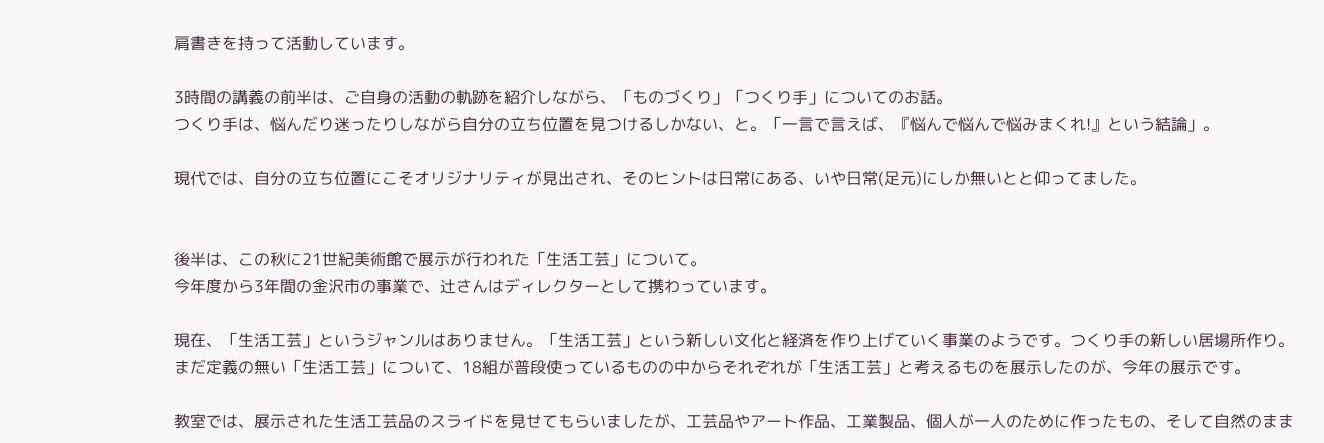肩書きを持って活動しています。

3時間の講義の前半は、ご自身の活動の軌跡を紹介しながら、「ものづくり」「つくり手」についてのお話。
つくり手は、悩んだり迷ったりしながら自分の立ち位置を見つけるしかない、と。「一言で言えば、『悩んで悩んで悩みまくれ!』という結論」。

現代では、自分の立ち位置にこそオリジナリティが見出され、そのヒントは日常にある、いや日常(足元)にしか無いとと仰ってました。


後半は、この秋に21世紀美術館で展示が行われた「生活工芸」について。
今年度から3年間の金沢市の事業で、辻さんはディレクターとして携わっています。

現在、「生活工芸」というジャンルはありません。「生活工芸」という新しい文化と経済を作り上げていく事業のようです。つくり手の新しい居場所作り。
まだ定義の無い「生活工芸」について、18組が普段使っているものの中からそれぞれが「生活工芸」と考えるものを展示したのが、今年の展示です。

教室では、展示された生活工芸品のスライドを見せてもらいましたが、工芸品やアート作品、工業製品、個人が一人のために作ったもの、そして自然のまま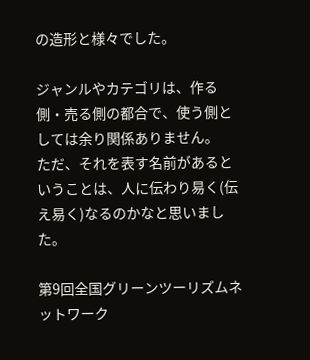の造形と様々でした。

ジャンルやカテゴリは、作る側・売る側の都合で、使う側としては余り関係ありません。
ただ、それを表す名前があるということは、人に伝わり易く(伝え易く)なるのかなと思いました。

第9回全国グリーンツーリズムネットワーク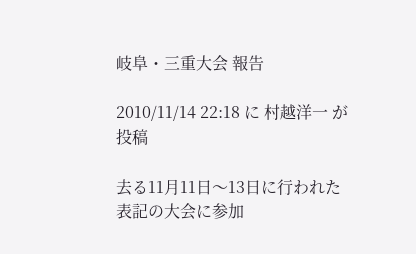岐阜・三重大会 報告

2010/11/14 22:18 に 村越洋一 が投稿

去る11月11日〜13日に行われた表記の大会に参加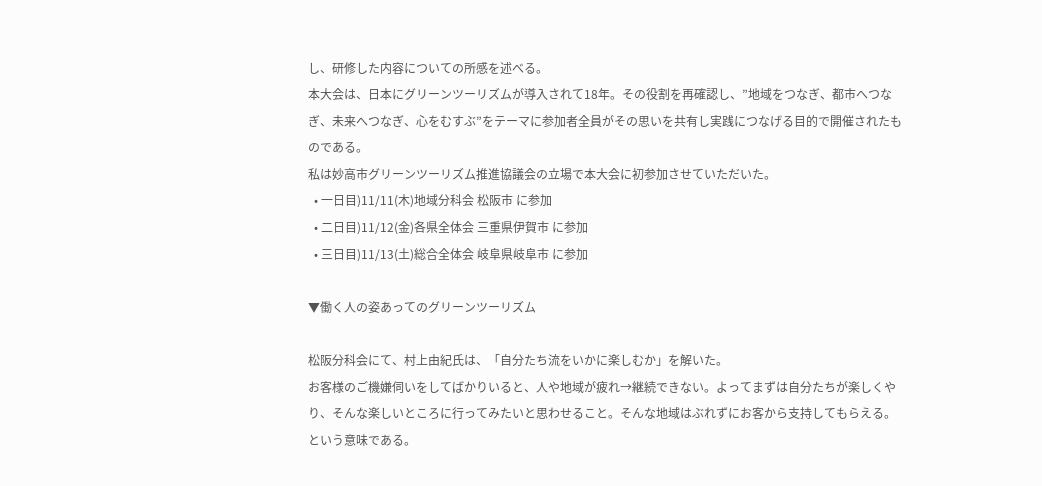し、研修した内容についての所感を述べる。
本大会は、日本にグリーンツーリズムが導入されて18年。その役割を再確認し、”地域をつなぎ、都市へつなぎ、未来へつなぎ、心をむすぶ”をテーマに参加者全員がその思いを共有し実践につなげる目的で開催されたものである。
私は妙高市グリーンツーリズム推進協議会の立場で本大会に初参加させていただいた。
  • 一日目)11/11(木)地域分科会 松阪市 に参加
  • 二日目)11/12(金)各県全体会 三重県伊賀市 に参加
  • 三日目)11/13(土)総合全体会 岐阜県岐阜市 に参加

▼働く人の姿あってのグリーンツーリズム

松阪分科会にて、村上由紀氏は、「自分たち流をいかに楽しむか」を解いた。
お客様のご機嫌伺いをしてばかりいると、人や地域が疲れ→継続できない。よってまずは自分たちが楽しくやり、そんな楽しいところに行ってみたいと思わせること。そんな地域はぶれずにお客から支持してもらえる。という意味である。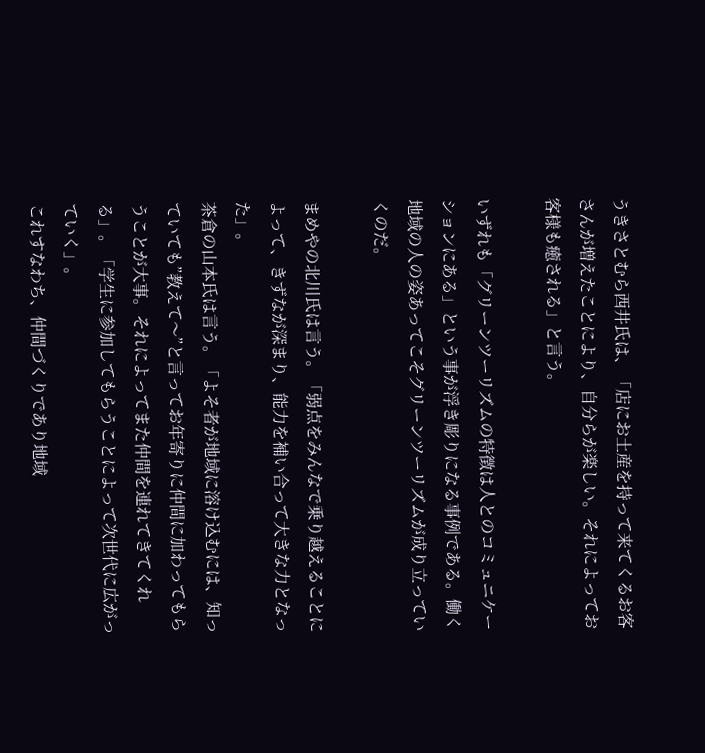うきさとむら西井氏は、「店にお土産を持って来てくるお客さんが増えたことにより、自分らが楽しい。それによってお客様も癒される」と言う。

いずれも「グリーンツーリズムの特徴は人とのコミュニケーションにある」という事が浮き彫りになる事例である。働く地域の人の姿あってこそグリーンツーリズムが成り立っていくのだ。

まめやの北川氏は言う。「弱点をみんなで乗り越えることによって、きずなが深まり、能力を補い合って大きな力となった」。
茶倉の山本氏は言う。「よそ者が地域に溶け込むには、知っていても”教えて〜”と言ってお年寄りに仲間に加わってもらうことが大事。それによってまた仲間を連れてきてくれる」。「学生に参加してもらうことによって次世代に広がっていく」。
これすなわち、仲間づくりであり地域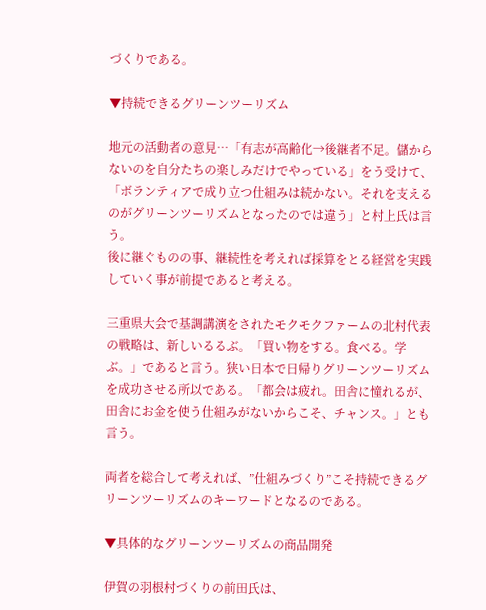づくりである。

▼持続できるグリーンツーリズム

地元の活動者の意見…「有志が高齢化→後継者不足。儲からないのを自分たちの楽しみだけでやっている」をう受けて、「ボランティアで成り立つ仕組みは続かない。それを支えるのがグリーンツーリズムとなったのでは違う」と村上氏は言う。
後に継ぐものの事、継続性を考えれば採算をとる経営を実践していく事が前提であると考える。

三重県大会で基調講演をされたモクモクファームの北村代表の戦略は、新しいるるぶ。「買い物をする。食べる。学ぶ。」であると言う。狭い日本で日帰りグリーンツーリズムを成功させる所以である。「都会は疲れ。田舎に憧れるが、田舎にお金を使う仕組みがないからこそ、チャンス。」とも言う。

両者を総合して考えれば、”仕組みづくり”こそ持続できるグリーンツーリズムのキーワードとなるのである。

▼具体的なグリーンツーリズムの商品開発

伊賀の羽根村づくりの前田氏は、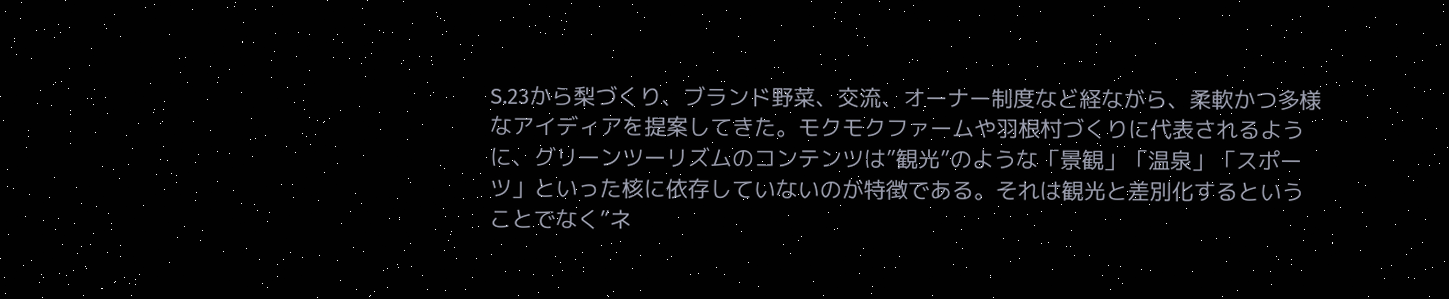S.23から梨づくり、ブランド野菜、交流、オーナー制度など経ながら、柔軟かつ多様なアイディアを提案してきた。モクモクファームや羽根村づくりに代表されるように、グリーンツーリズムのコンテンツは”観光”のような「景観」「温泉」「スポーツ」といった核に依存していないのが特徴である。それは観光と差別化するということでなく”ネ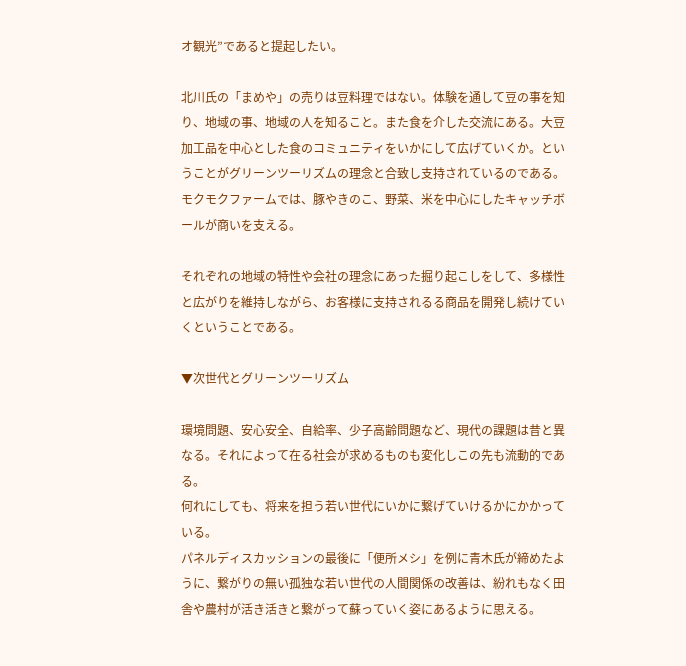オ観光”であると提起したい。

北川氏の「まめや」の売りは豆料理ではない。体験を通して豆の事を知り、地域の事、地域の人を知ること。また食を介した交流にある。大豆加工品を中心とした食のコミュニティをいかにして広げていくか。ということがグリーンツーリズムの理念と合致し支持されているのである。
モクモクファームでは、豚やきのこ、野菜、米を中心にしたキャッチボールが商いを支える。

それぞれの地域の特性や会社の理念にあった掘り起こしをして、多様性と広がりを維持しながら、お客様に支持されるる商品を開発し続けていくということである。

▼次世代とグリーンツーリズム

環境問題、安心安全、自給率、少子高齢問題など、現代の課題は昔と異なる。それによって在る社会が求めるものも変化しこの先も流動的である。
何れにしても、将来を担う若い世代にいかに繋げていけるかにかかっている。
パネルディスカッションの最後に「便所メシ」を例に青木氏が締めたように、繋がりの無い孤独な若い世代の人間関係の改善は、紛れもなく田舎や農村が活き活きと繋がって蘇っていく姿にあるように思える。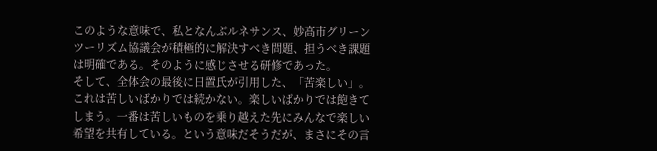このような意味で、私となんぶルネサンス、妙高市グリーンツーリズム協議会が積極的に解決すべき問題、担うべき課題は明確である。そのように感じさせる研修であった。
そして、全体会の最後に日置氏が引用した、「苦楽しい」。これは苦しいばかりでは続かない。楽しいばかりでは飽きてしまう。一番は苦しいものを乗り越えた先にみんなで楽しい希望を共有している。という意味だそうだが、まさにその言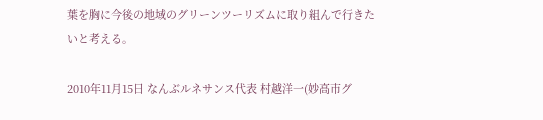葉を胸に今後の地域のグリーンツーリズムに取り組んで行きたいと考える。

2010年11月15日 なんぶルネサンス代表 村越洋一(妙高市グ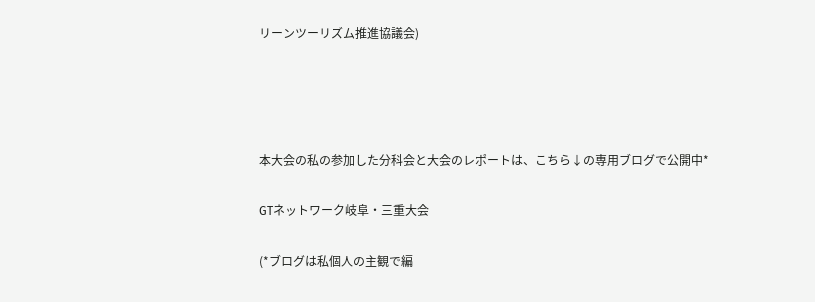リーンツーリズム推進協議会)




本大会の私の参加した分科会と大会のレポートは、こちら↓の専用ブログで公開中*

GTネットワーク岐阜・三重大会

(*ブログは私個人の主観で編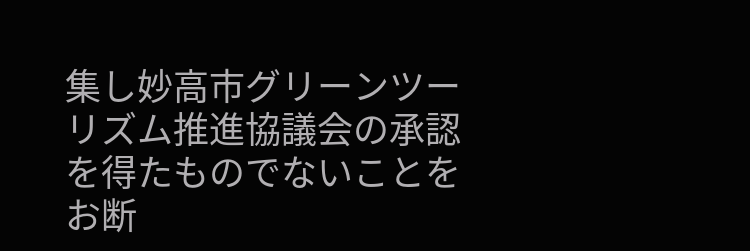集し妙高市グリーンツーリズム推進協議会の承認を得たものでないことを
お断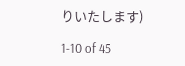りいたします)

1-10 of 45